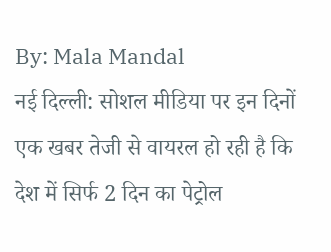By: Mala Mandal
नई दिल्ली: सोशल मीडिया पर इन दिनों एक खबर तेजी से वायरल हो रही है कि देश में सिर्फ 2 दिन का पेट्रोल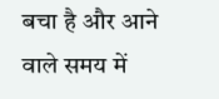बचा है और आने वाले समय में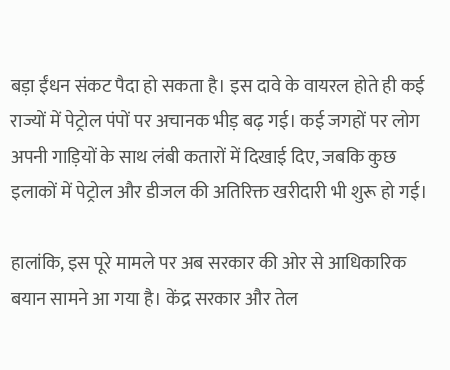बड़ा ईंधन संकट पैदा हो सकता है। इस दावे के वायरल होते ही कई राज्यों में पेट्रोल पंपों पर अचानक भीड़ बढ़ गई। कई जगहों पर लोग अपनी गाड़ियों के साथ लंबी कतारों में दिखाई दिए, जबकि कुछ इलाकों में पेट्रोल और डीजल की अतिरिक्त खरीदारी भी शुरू हो गई।

हालांकि, इस पूरे मामले पर अब सरकार की ओर से आधिकारिक बयान सामने आ गया है। केंद्र सरकार और तेल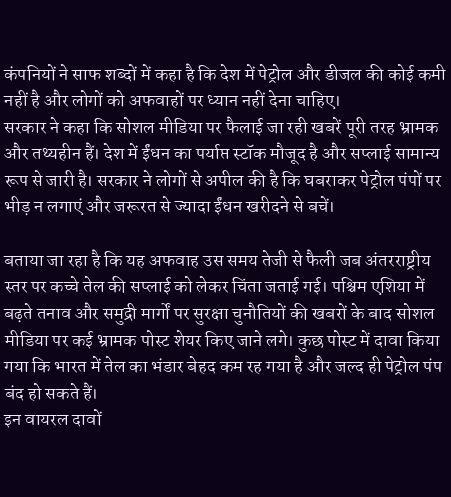कंपनियों ने साफ शब्दों में कहा है कि देश में पेट्रोल और डीजल की कोई कमी नहीं है और लोगों को अफवाहों पर ध्यान नहीं देना चाहिए।
सरकार ने कहा कि सोशल मीडिया पर फैलाई जा रही खबरें पूरी तरह भ्रामक और तथ्यहीन हैं। देश में ईंधन का पर्याप्त स्टॉक मौजूद है और सप्लाई सामान्य रूप से जारी है। सरकार ने लोगों से अपील की है कि घबराकर पेट्रोल पंपों पर भीड़ न लगाएं और जरूरत से ज्यादा ईंधन खरीदने से बचें।

बताया जा रहा है कि यह अफवाह उस समय तेजी से फैली जब अंतरराष्ट्रीय स्तर पर कच्चे तेल की सप्लाई को लेकर चिंता जताई गई। पश्चिम एशिया में बढ़ते तनाव और समुद्री मार्गों पर सुरक्षा चुनौतियों की खबरों के बाद सोशल मीडिया पर कई भ्रामक पोस्ट शेयर किए जाने लगे। कुछ पोस्ट में दावा किया गया कि भारत में तेल का भंडार बेहद कम रह गया है और जल्द ही पेट्रोल पंप बंद हो सकते हैं।
इन वायरल दावों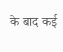के बाद कई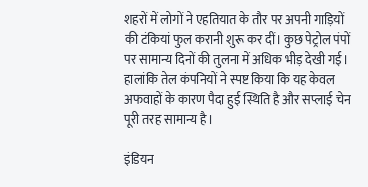शहरों में लोगों ने एहतियात के तौर पर अपनी गाड़ियों की टंकियां फुल करानी शुरू कर दीं। कुछ पेट्रोल पंपों पर सामान्य दिनों की तुलना में अधिक भीड़ देखी गई। हालांकि तेल कंपनियों ने स्पष्ट किया कि यह केवल अफवाहों के कारण पैदा हुई स्थिति है और सप्लाई चेन पूरी तरह सामान्य है।

इंडियन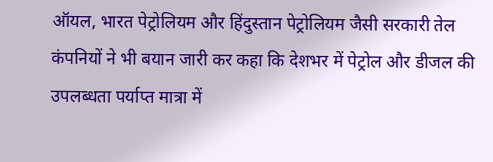ऑयल, भारत पेट्रोलियम और हिंदुस्तान पेट्रोलियम जैसी सरकारी तेल कंपनियों ने भी बयान जारी कर कहा कि देशभर में पेट्रोल और डीजल की उपलब्धता पर्याप्त मात्रा में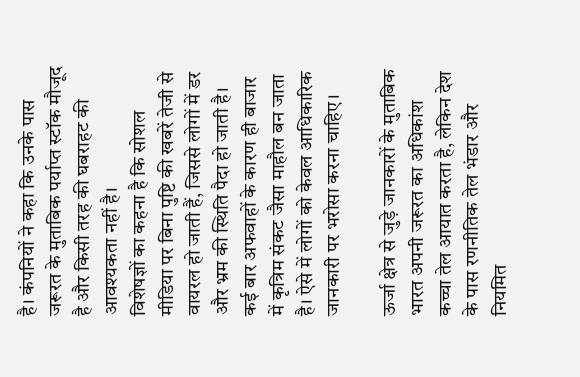है। कंपनियों ने कहा कि उनके पास जरूरत के मुताबिक पर्याप्त स्टॉक मौजूद है और किसी तरह की घबराहट की आवश्यकता नहीं है।
विशेषज्ञों का कहना है कि सोशल मीडिया पर बिना पुष्टि की खबरें तेजी से वायरल हो जाती हैं, जिससे लोगों में डर और भ्रम की स्थिति पैदा हो जाती है। कई बार अफवाहों के कारण ही बाजार में कृत्रिम संकट जैसा माहौल बन जाता है। ऐसे में लोगों को केवल आधिकारिक जानकारी पर भरोसा करना चाहिए।

ऊर्जा क्षेत्र से जुड़े जानकारों के मुताबिक भारत अपनी जरूरत का अधिकांश कच्चा तेल आयात करता है, लेकिन देश के पास रणनीतिक तेल भंडार और नियमित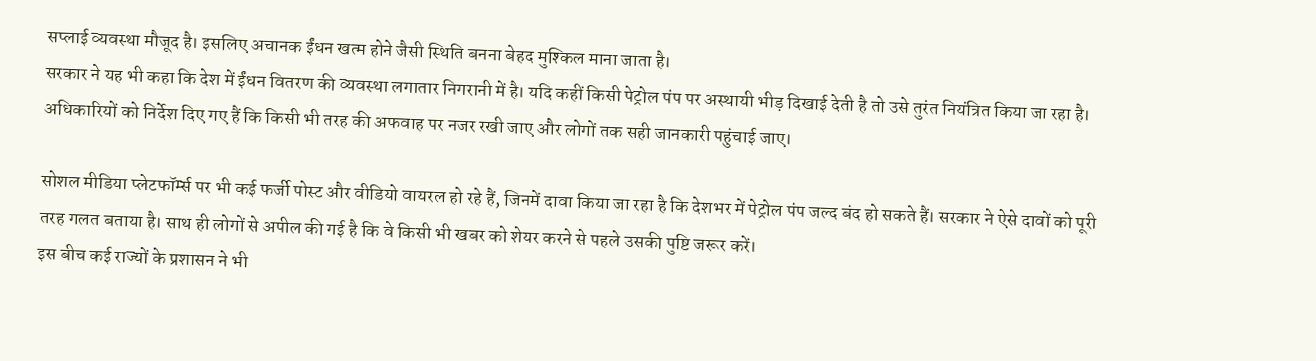सप्लाई व्यवस्था मौजूद है। इसलिए अचानक ईंधन खत्म होने जैसी स्थिति बनना बेहद मुश्किल माना जाता है।
सरकार ने यह भी कहा कि देश में ईंधन वितरण की व्यवस्था लगातार निगरानी में है। यदि कहीं किसी पेट्रोल पंप पर अस्थायी भीड़ दिखाई देती है तो उसे तुरंत नियंत्रित किया जा रहा है। अधिकारियों को निर्देश दिए गए हैं कि किसी भी तरह की अफवाह पर नजर रखी जाए और लोगों तक सही जानकारी पहुंचाई जाए।

सोशल मीडिया प्लेटफॉर्म्स पर भी कई फर्जी पोस्ट और वीडियो वायरल हो रहे हैं, जिनमें दावा किया जा रहा है कि देशभर में पेट्रोल पंप जल्द बंद हो सकते हैं। सरकार ने ऐसे दावों को पूरी तरह गलत बताया है। साथ ही लोगों से अपील की गई है कि वे किसी भी खबर को शेयर करने से पहले उसकी पुष्टि जरूर करें।
इस बीच कई राज्यों के प्रशासन ने भी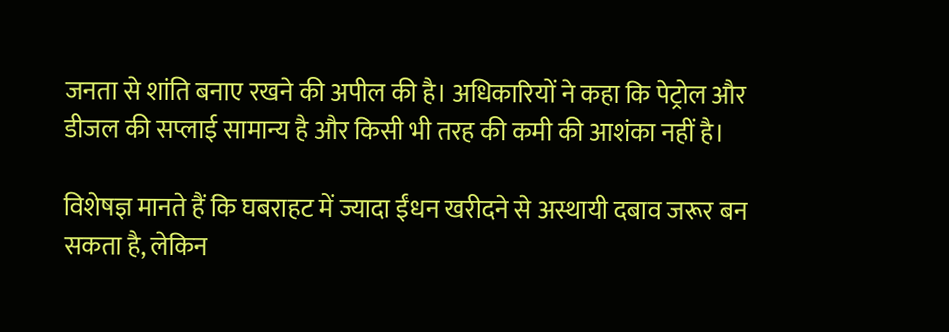जनता से शांति बनाए रखने की अपील की है। अधिकारियों ने कहा कि पेट्रोल और डीजल की सप्लाई सामान्य है और किसी भी तरह की कमी की आशंका नहीं है।

विशेषज्ञ मानते हैं कि घबराहट में ज्यादा ईंधन खरीदने से अस्थायी दबाव जरूर बन सकता है, लेकिन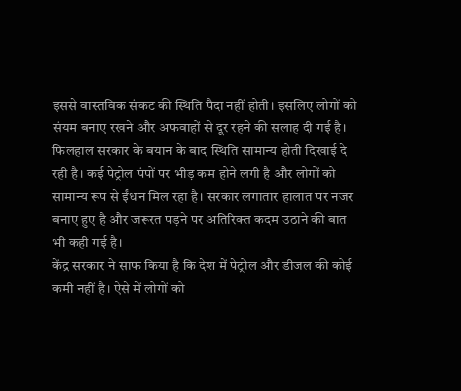इससे वास्तविक संकट की स्थिति पैदा नहीं होती। इसलिए लोगों को संयम बनाए रखने और अफवाहों से दूर रहने की सलाह दी गई है।
फिलहाल सरकार के बयान के बाद स्थिति सामान्य होती दिखाई दे रही है। कई पेट्रोल पंपों पर भीड़ कम होने लगी है और लोगों को सामान्य रूप से ईंधन मिल रहा है। सरकार लगातार हालात पर नजर बनाए हुए है और जरूरत पड़ने पर अतिरिक्त कदम उठाने की बात भी कही गई है।
केंद्र सरकार ने साफ किया है कि देश में पेट्रोल और डीजल की कोई कमी नहीं है। ऐसे में लोगों को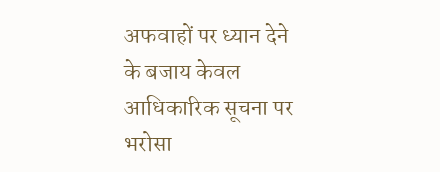अफवाहों पर ध्यान देने के बजाय केवल आधिकारिक सूचना पर भरोसा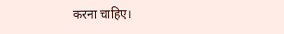करना चाहिए।